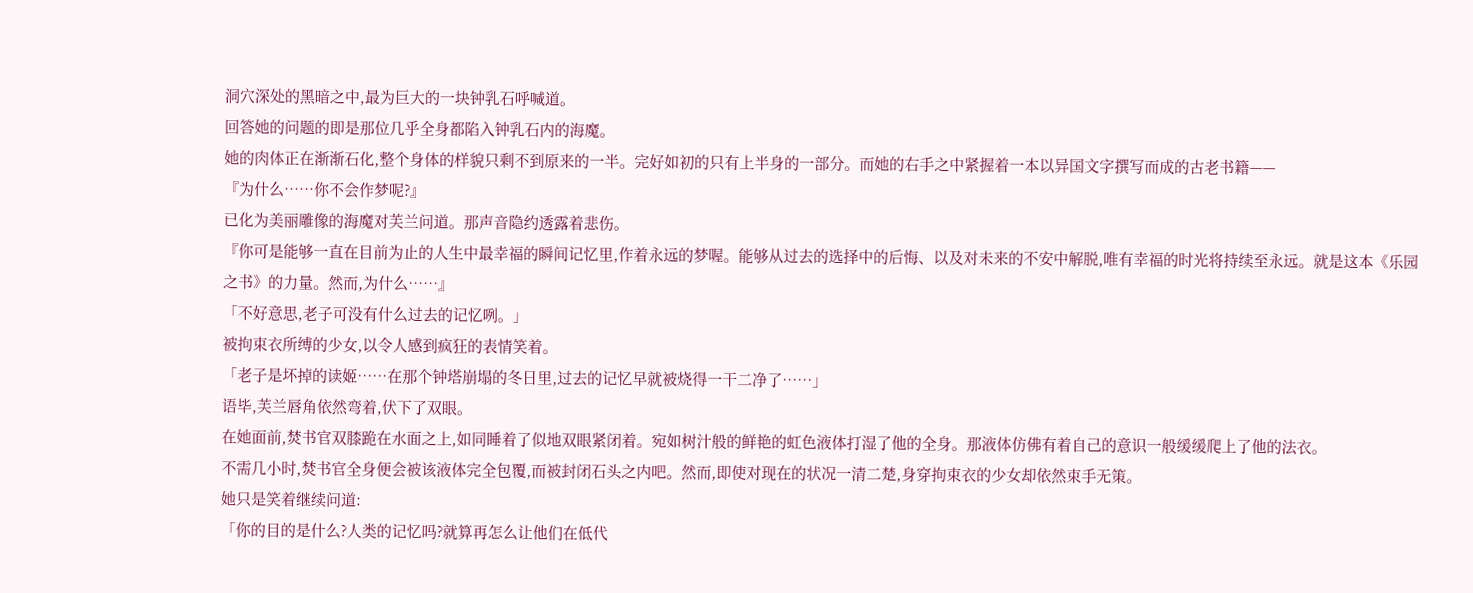洞穴深处的黑暗之中,最为巨大的一块钟乳石呼喊道。
回答她的问题的即是那位几乎全身都陷入钟乳石内的海魔。
她的肉体正在渐渐石化,整个身体的样貌只剩不到原来的一半。完好如初的只有上半身的一部分。而她的右手之中紧握着一本以异国文字撰写而成的古老书籍——
『为什么……你不会作梦呢?』
已化为美丽雕像的海魔对芙兰问道。那声音隐约透露着悲伤。
『你可是能够一直在目前为止的人生中最幸福的瞬间记忆里,作着永远的梦喔。能够从过去的选择中的后悔、以及对未来的不安中解脱,唯有幸福的时光将持续至永远。就是这本《乐园之书》的力量。然而,为什么……』
「不好意思,老子可没有什么过去的记忆咧。」
被拘束衣所缚的少女,以令人感到疯狂的表情笑着。
「老子是坏掉的读姬……在那个钟塔崩塌的冬日里,过去的记忆早就被烧得一干二净了……」
语毕,芙兰唇角依然弯着,伏下了双眼。
在她面前,焚书官双膝跪在水面之上,如同睡着了似地双眼紧闭着。宛如树汁般的鲜艳的虹色液体打湿了他的全身。那液体仿佛有着自己的意识一般缓缓爬上了他的法衣。
不需几小时,焚书官全身便会被该液体完全包覆,而被封闭石头之内吧。然而,即使对现在的状况一清二楚,身穿拘束衣的少女却依然束手无策。
她只是笑着继续问道:
「你的目的是什么?人类的记忆吗?就算再怎么让他们在低代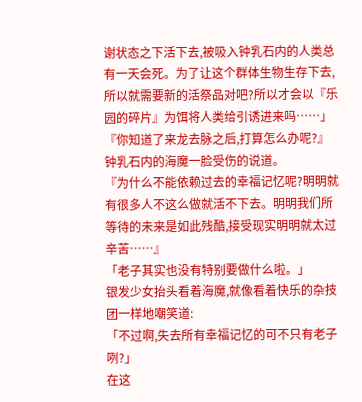谢状态之下活下去,被吸入钟乳石内的人类总有一天会死。为了让这个群体生物生存下去,所以就需要新的活祭品对吧?所以才会以『乐园的碎片』为饵将人类给引诱进来吗……」
『你知道了来龙去脉之后,打算怎么办呢?』
钟乳石内的海魔一脸受伤的说道。
『为什么不能依赖过去的幸福记忆呢?明明就有很多人不这么做就活不下去。明明我们所等待的未来是如此残酷,接受现实明明就太过辛苦……』
「老子其实也没有特别要做什么啦。」
银发少女抬头看着海魔,就像看着快乐的杂技团一样地嘲笑道:
「不过啊,失去所有幸福记忆的可不只有老子咧?」
在这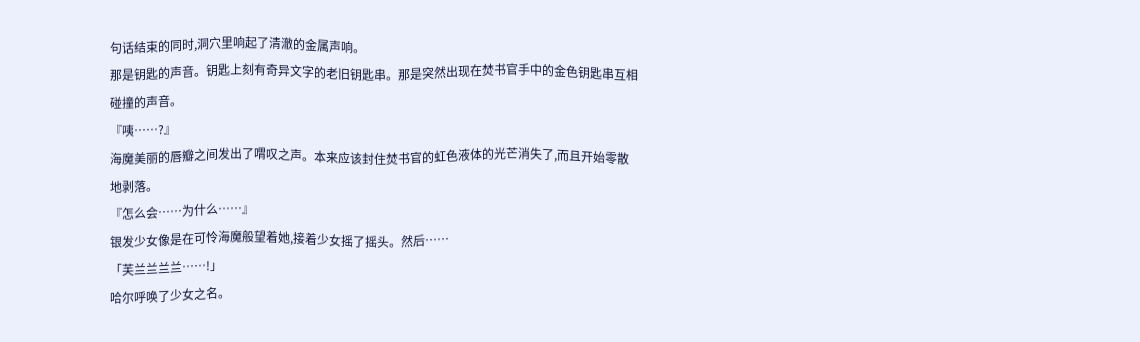句话结束的同时,洞穴里响起了清澈的金属声响。
那是钥匙的声音。钥匙上刻有奇异文字的老旧钥匙串。那是突然出现在焚书官手中的金色钥匙串互相碰撞的声音。
『咦……?』
海魔美丽的唇瓣之间发出了喟叹之声。本来应该封住焚书官的虹色液体的光芒消失了,而且开始零散地剥落。
『怎么会……为什么……』
银发少女像是在可怜海魔般望着她,接着少女摇了摇头。然后……
「芙兰兰兰兰……!」
哈尔呼唤了少女之名。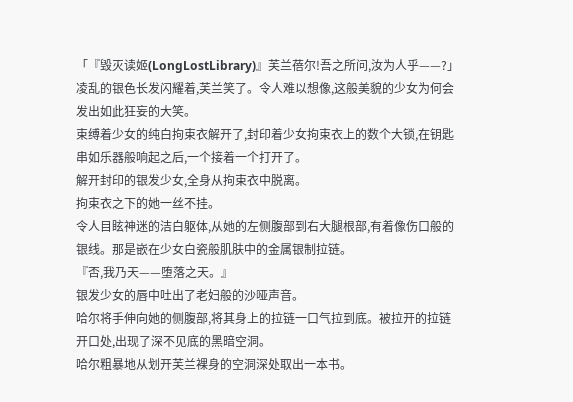「『毁灭读姬(LongLostLibrary)』芙兰蓓尔!吾之所问,汝为人乎——?」
凌乱的银色长发闪耀着,芙兰笑了。令人难以想像,这般美貌的少女为何会发出如此狂妄的大笑。
束缚着少女的纯白拘束衣解开了,封印着少女拘束衣上的数个大锁,在钥匙串如乐器般响起之后,一个接着一个打开了。
解开封印的银发少女,全身从拘束衣中脱离。
拘束衣之下的她一丝不挂。
令人目眩神迷的洁白躯体,从她的左侧腹部到右大腿根部,有着像伤口般的银线。那是嵌在少女白瓷般肌肤中的金属银制拉链。
『否,我乃天——堕落之天。』
银发少女的唇中吐出了老妇般的沙哑声音。
哈尔将手伸向她的侧腹部,将其身上的拉链一口气拉到底。被拉开的拉链开口处,出现了深不见底的黑暗空洞。
哈尔粗暴地从划开芙兰裸身的空洞深处取出一本书。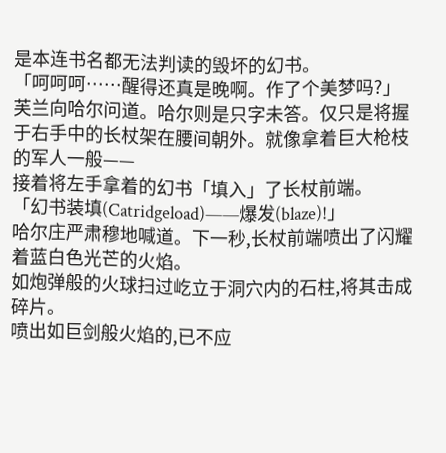是本连书名都无法判读的毁坏的幻书。
「呵呵呵……醒得还真是晚啊。作了个美梦吗?」
芙兰向哈尔问道。哈尔则是只字未答。仅只是将握于右手中的长杖架在腰间朝外。就像拿着巨大枪枝的军人一般——
接着将左手拿着的幻书「填入」了长杖前端。
「幻书装填(Catridgeload)——爆发(blaze)!」
哈尔庄严肃穆地喊道。下一秒,长杖前端喷出了闪耀着蓝白色光芒的火焰。
如炮弹般的火球扫过屹立于洞穴内的石柱,将其击成碎片。
喷出如巨剑般火焰的,已不应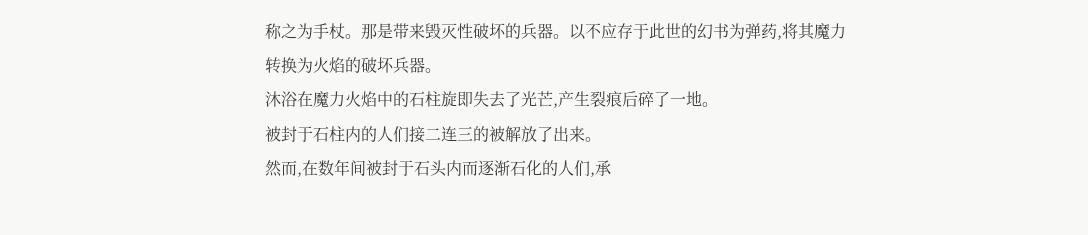称之为手杖。那是带来毁灭性破坏的兵器。以不应存于此世的幻书为弹药,将其魔力转换为火焰的破坏兵器。
沐浴在魔力火焰中的石柱旋即失去了光芒,产生裂痕后碎了一地。
被封于石柱内的人们接二连三的被解放了出来。
然而,在数年间被封于石头内而逐渐石化的人们,承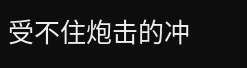受不住炮击的冲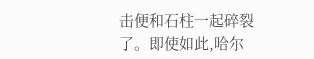击便和石柱一起碎裂了。即使如此,哈尔